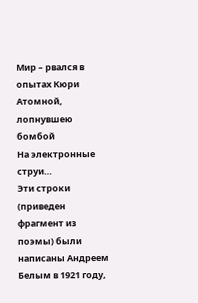Мир – рвался в опытах Кюри
Атомной, лопнувшею бомбой
На электронные струи…
Эти строки (приведен фрагмент из поэмы) были написаны Андреем Белым в 1921 году,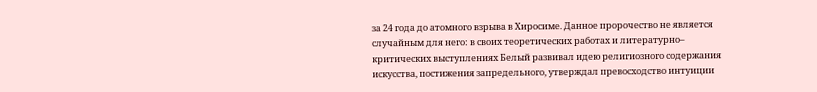за 24 года до атомного взрыва в Хиросиме. Данное пророчество не является случайным для него: в своих теоретических работах и литературно– критических выступлениях Белый развивал идею религиозного содержания искусства, постижения запредельного, утверждал превосходство интуиции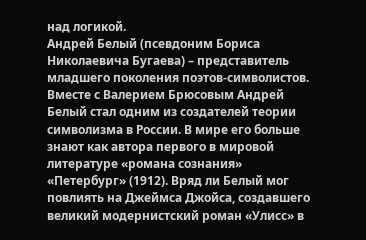над логикой.
Андрей Белый (псевдоним Бориса Николаевича Бугаева) – представитель младшего поколения поэтов-символистов. Вместе с Валерием Брюсовым Андрей Белый стал одним из создателей теории символизма в России. В мире его больше знают как автора первого в мировой литературе «романа сознания» «Петербург» (1912). Вряд ли Белый мог повлиять на Джеймса Джойса, создавшего великий модернистский роман «Улисс» в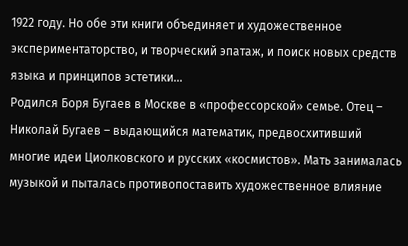1922 году. Но обе эти книги объединяет и художественное экспериментаторство, и творческий эпатаж, и поиск новых средств языка и принципов эстетики…
Родился Боря Бугаев в Москве в «профессорской» семье. Отец – Николай Бугаев – выдающийся математик, предвосхитивший многие идеи Циолковского и русских «космистов». Мать занималась музыкой и пыталась противопоставить художественное влияние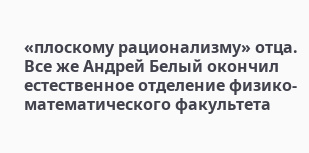«плоскому рационализму» отца. Все же Андрей Белый окончил естественное отделение физико-математического факультета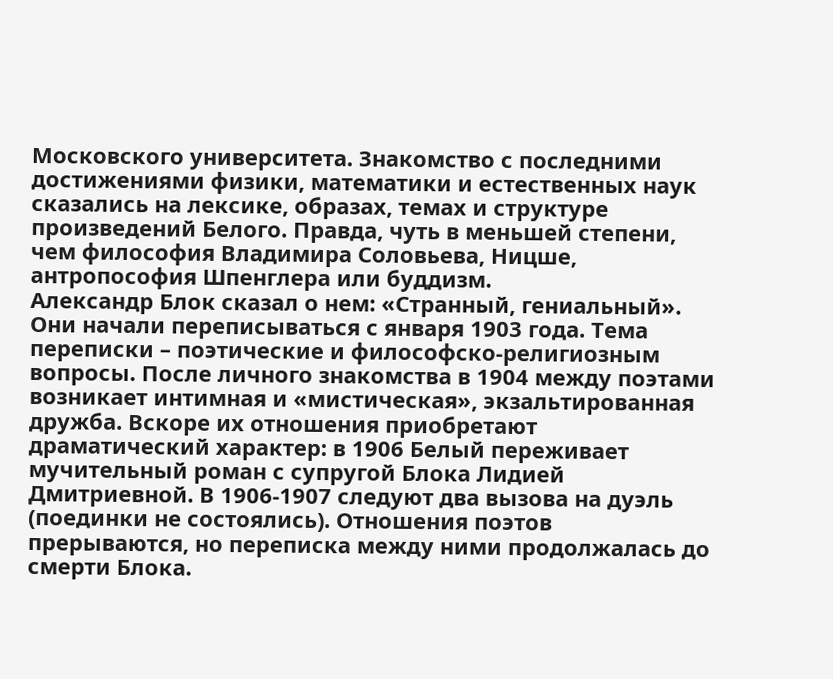Московского университета. Знакомство с последними достижениями физики, математики и естественных наук сказались на лексике, образах, темах и структуре произведений Белого. Правда, чуть в меньшей степени, чем философия Владимира Соловьева, Ницше, антропософия Шпенглера или буддизм.
Александр Блок сказал о нем: «Странный, гениальный». Они начали переписываться с января 1903 года. Тема переписки – поэтические и философско-религиозным вопросы. После личного знакомства в 1904 между поэтами возникает интимная и «мистическая», экзальтированная дружба. Вскоре их отношения приобретают драматический характер: в 1906 Белый переживает мучительный роман с супругой Блока Лидией Дмитриевной. В 1906-1907 следуют два вызова на дуэль (поединки не состоялись). Отношения поэтов прерываются, но переписка между ними продолжалась до смерти Блока.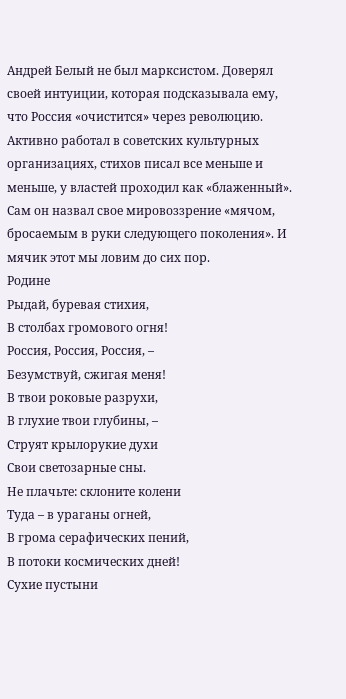Андрей Белый не был марксистом. Доверял своей интуиции, которая подсказывала ему, что Россия «очистится» через революцию. Активно работал в советских культурных организациях, стихов писал все меньше и меньше, у властей проходил как «блаженный». Сам он назвал свое мировоззрение «мячом, бросаемым в руки следующего поколения». И мячик этот мы ловим до сих пор.
Родине
Рыдай, буревая стихия,
В столбах громового огня!
Россия, Россия, Россия, –
Безумствуй, сжигая меня!
В твои роковые разрухи,
В глухие твои глубины, –
Струят крылорукие духи
Свои светозарные сны.
Не плачьте: склоните колени
Туда – в ураганы огней,
В грома серафических пений,
В потоки космических дней!
Сухие пустыни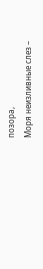позора,
Моря неизливные слез –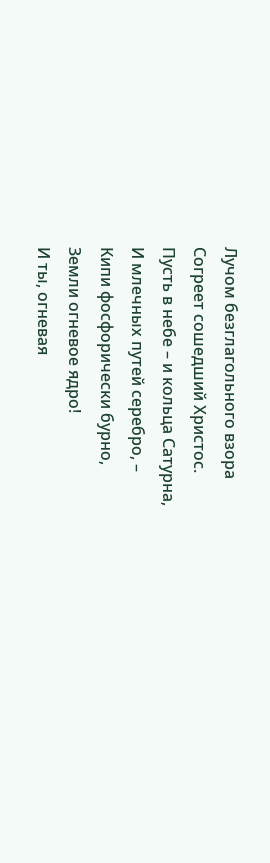Лучом безглагольного взора
Согреет сошедший Христос.
Пусть в небе – и кольца Сатурна,
И млечных путей серебро, –
Кипи фосфорически бурно,
Земли огневое ядро!
И ты, огневая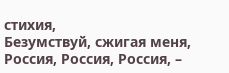стихия,
Безумствуй, сжигая меня,
Россия, Россия, Россия, –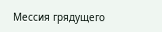Мессия грядущего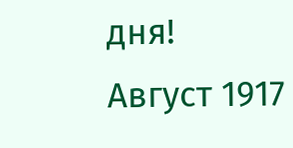дня!
Август 1917